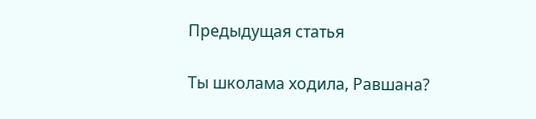Предыдущая статья

Ты школама ходила, Равшана?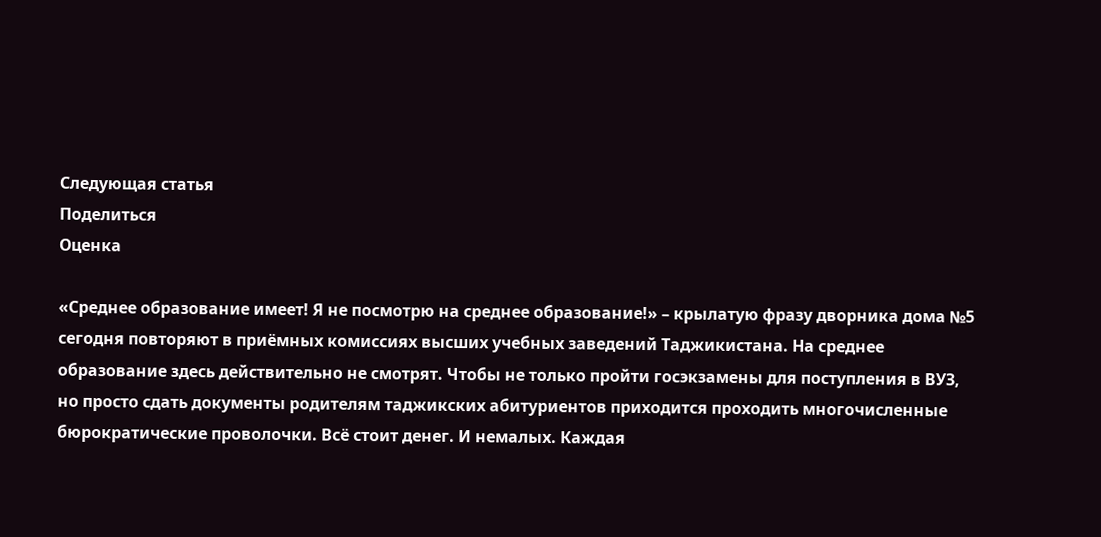Следующая статья
Поделиться
Оценка

«Среднее образование имеет! Я не посмотрю на среднее образование!» – крылатую фразу дворника дома №5 сегодня повторяют в приёмных комиссиях высших учебных заведений Таджикистана. На среднее образование здесь действительно не смотрят. Чтобы не только пройти госэкзамены для поступления в ВУЗ, но просто сдать документы родителям таджикских абитуриентов приходится проходить многочисленные бюрократические проволочки. Всё стоит денег. И немалых. Каждая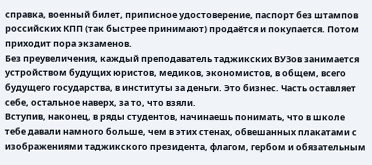справка, военный билет, приписное удостоверение, паспорт без штампов российских КПП (так быстрее принимают) продаётся и покупается. Потом приходит пора экзаменов.
Без преувеличения, каждый преподаватель таджикских ВУЗов занимается устройством будущих юристов, медиков, экономистов, в общем, всего будущего государства, в институты за деньги. Это бизнес. Часть оставляет себе, остальное наверх, за то, что взяли.
Вступив, наконец, в ряды студентов, начинаешь понимать, что в школе тебе давали намного больше, чем в этих стенах, обвешанных плакатами с изображениями таджикского президента, флагом, гербом и обязательным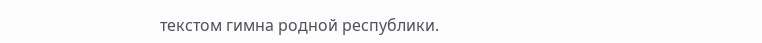текстом гимна родной республики.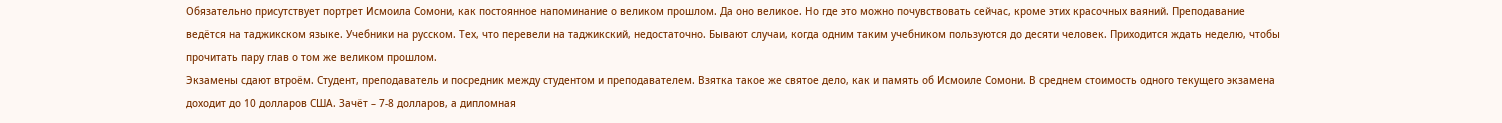Обязательно присутствует портрет Исмоила Сомони, как постоянное напоминание о великом прошлом. Да оно великое. Но где это можно почувствовать сейчас, кроме этих красочных ваяний. Преподавание ведётся на таджикском языке. Учебники на русском. Тех, что перевели на таджикский, недостаточно. Бывают случаи, когда одним таким учебником пользуются до десяти человек. Приходится ждать неделю, чтобы прочитать пару глав о том же великом прошлом.
Экзамены сдают втроём. Студент, преподаватель и посредник между студентом и преподавателем. Взятка такое же святое дело, как и память об Исмоиле Сомони. В среднем стоимость одного текущего экзамена доходит до 10 долларов США. Зачёт – 7-8 долларов, а дипломная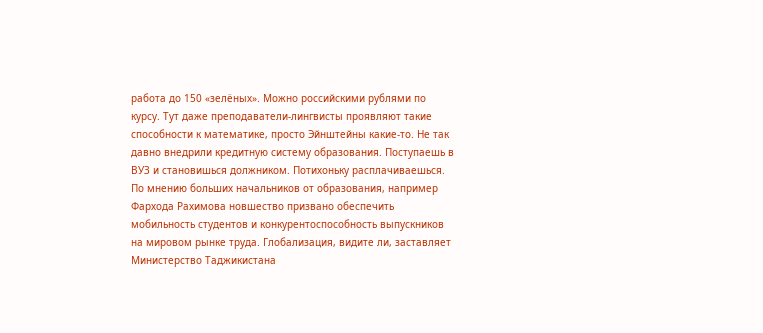работа до 150 «зелёных». Можно российскими рублями по курсу. Тут даже преподаватели-лингвисты проявляют такие способности к математике, просто Эйнштейны какие-то. Не так давно внедрили кредитную систему образования. Поступаешь в ВУЗ и становишься должником. Потихоньку расплачиваешься. По мнению больших начальников от образования, например Фархода Рахимова новшество призвано обеспечить мобильность студентов и конкурентоспособность выпускников на мировом рынке труда. Глобализация, видите ли, заставляет Министерство Таджикистана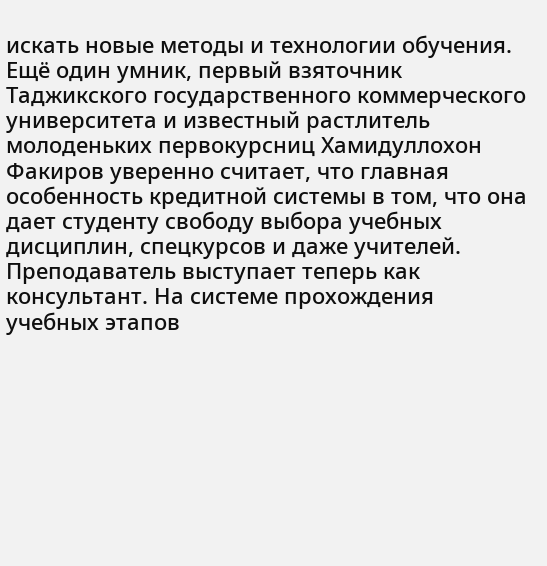искать новые методы и технологии обучения.
Ещё один умник, первый взяточник Таджикского государственного коммерческого университета и известный растлитель молоденьких первокурсниц Хамидуллохон Факиров уверенно считает, что главная особенность кредитной системы в том, что она дает студенту свободу выбора учебных дисциплин, спецкурсов и даже учителей. Преподаватель выступает теперь как консультант. На системе прохождения учебных этапов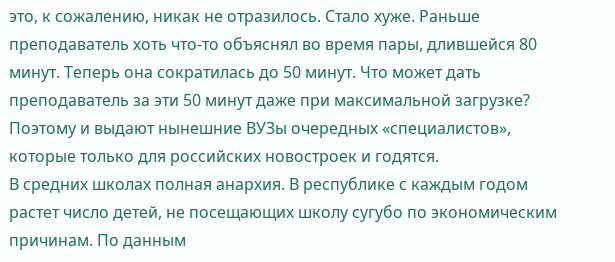это, к сожалению, никак не отразилось. Стало хуже. Раньше преподаватель хоть что-то объяснял во время пары, длившейся 80 минут. Теперь она сократилась до 50 минут. Что может дать преподаватель за эти 50 минут даже при максимальной загрузке? Поэтому и выдают нынешние ВУЗы очередных «специалистов», которые только для российских новостроек и годятся.
В средних школах полная анархия. В республике с каждым годом растет число детей, не посещающих школу сугубо по экономическим причинам. По данным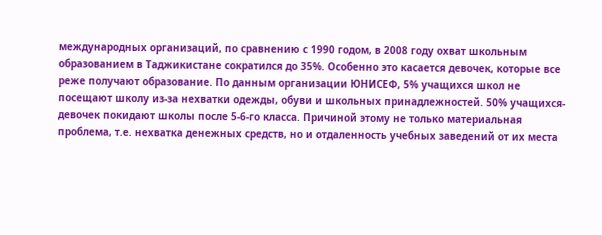международных организаций, по сравнению с 1990 годом, в 2008 году охват школьным образованием в Таджикистане сократился до 35%. Особенно это касается девочек, которые все реже получают образование. По данным организации ЮНИСЕФ, 5% учащихся школ не посещают школу из-за нехватки одежды, обуви и школьных принадлежностей. 50% учащихся-девочек покидают школы после 5-6-го класса. Причиной этому не только материальная проблема, т.е. нехватка денежных средств, но и отдаленность учебных заведений от их места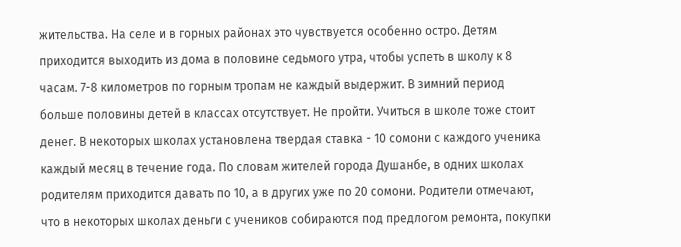жительства. На селе и в горных районах это чувствуется особенно остро. Детям приходится выходить из дома в половине седьмого утра, чтобы успеть в школу к 8 часам. 7-8 километров по горным тропам не каждый выдержит. В зимний период больше половины детей в классах отсутствует. Не пройти. Учиться в школе тоже стоит денег. В некоторых школах установлена твердая ставка - 10 сомони с каждого ученика каждый месяц в течение года. По словам жителей города Душанбе, в одних школах родителям приходится давать по 10, а в других уже по 20 сомони. Родители отмечают, что в некоторых школах деньги с учеников собираются под предлогом ремонта, покупки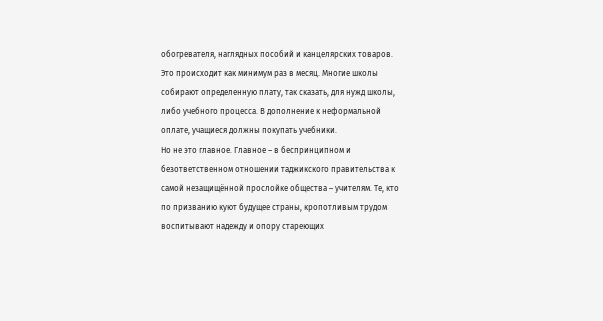обогревателя, наглядных пособий и канцелярских товаров. Это происходит как минимум раз в месяц. Многие школы собирают определенную плату, так сказать, для нужд школы, либо учебного процесса. В дополнение к неформальной оплате, учащиеся должны покупать учебники.
Но не это главное. Главное – в беспринципном и безответственном отношении таджикского правительства к самой незащищённой прослойке общества – учителям. Те, кто по призванию куют будущее страны, кропотливым трудом воспитывают надежду и опору стареющих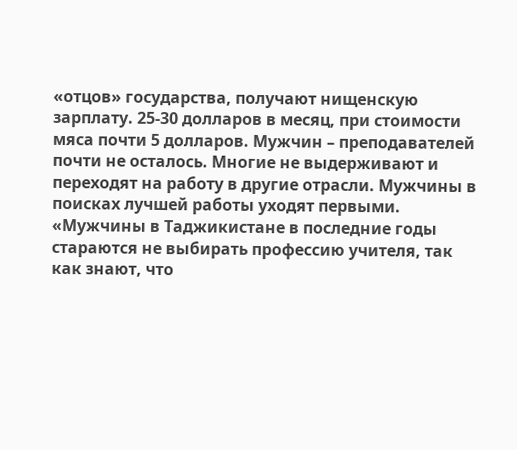«отцов» государства, получают нищенскую зарплату. 25-30 долларов в месяц, при стоимости мяса почти 5 долларов. Мужчин – преподавателей почти не осталось. Многие не выдерживают и переходят на работу в другие отрасли. Мужчины в поисках лучшей работы уходят первыми. «Мужчины в Таджикистане в последние годы стараются не выбирать профессию учителя, так как знают, что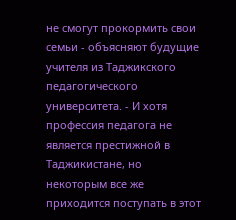не смогут прокормить свои семьи - объясняют будущие учителя из Таджикского педагогического университета. - И хотя профессия педагога не является престижной в Таджикистане, но некоторым все же приходится поступать в этот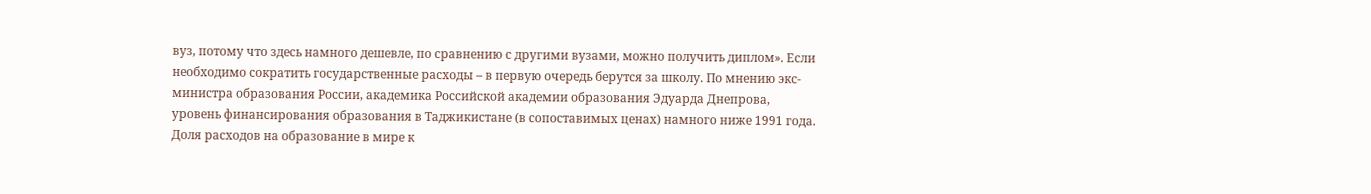вуз, потому что здесь намного дешевле, по сравнению с другими вузами, можно получить диплом». Если необходимо сократить государственные расходы – в первую очередь берутся за школу. По мнению экс-министра образования России, академика Российской академии образования Эдуарда Днепрова, уровень финансирования образования в Таджикистане (в сопоставимых ценах) намного ниже 1991 года. Доля расходов на образование в мире к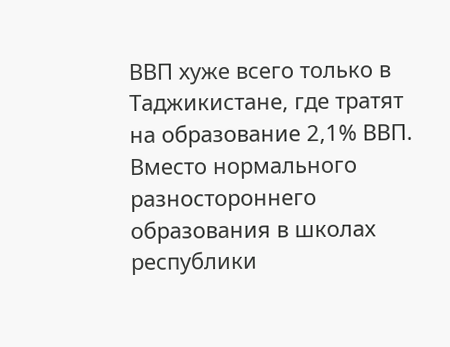ВВП хуже всего только в Таджикистане, где тратят на образование 2,1% ВВП.
Вместо нормального разностороннего образования в школах республики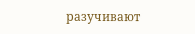разучивают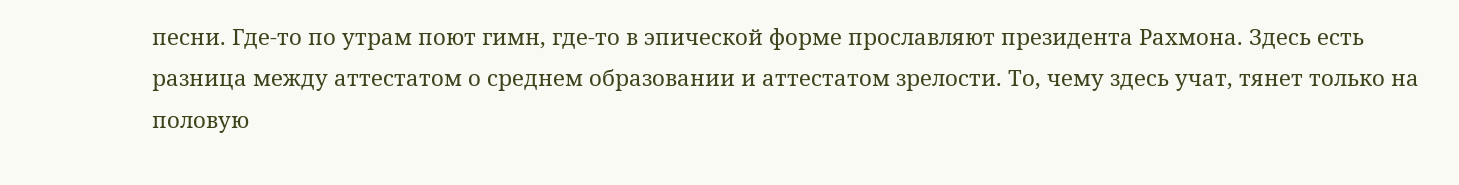песни. Где-то по утрам поют гимн, где-то в эпической форме прославляют президента Рахмона. Здесь есть разница между аттестатом о среднем образовании и аттестатом зрелости. То, чему здесь учат, тянет только на половую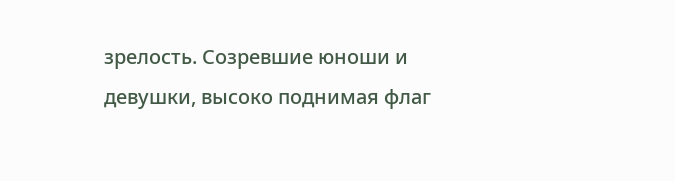зрелость. Созревшие юноши и девушки, высоко поднимая флаг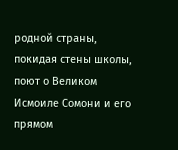родной страны, покидая стены школы, поют о Великом Исмоиле Сомони и его прямом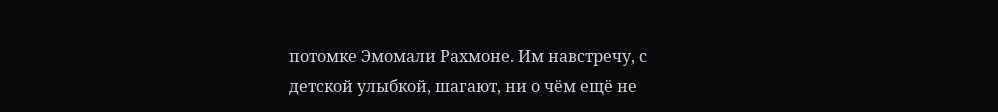потомке Эмомали Рахмоне. Им навстречу, с детской улыбкой, шагают, ни о чём ещё не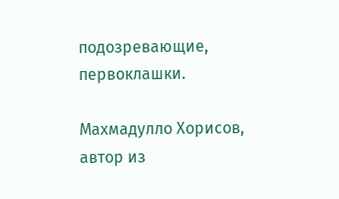подозревающие, первоклашки.

Махмадулло Хорисов, автор из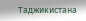Таджикистана